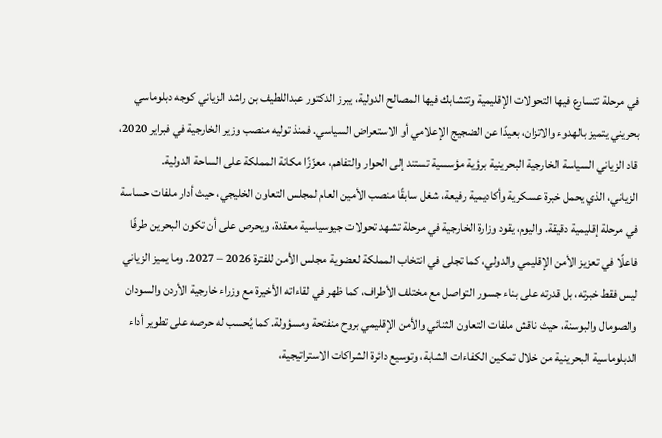في مرحلة تتسارع فيها التحولات الإقليمية وتتشابك فيها المصالح الدولية، يبرز الدكتور عبداللطيف بن راشد الزياني كوجه دبلوماسي بحريني يتميز بالهدوء والاتزان، بعيدًا عن الضجيج الإعلامي أو الاستعراض السياسي. فمنذ توليه منصب وزير الخارجية في فبراير 2020، قاد الزياني السياسة الخارجية البحرينية برؤية مؤسسية تستند إلى الحوار والتفاهم، معزّزًا مكانة المملكة على الساحة الدولية.
الزياني، الذي يحمل خبرة عسكرية وأكاديمية رفيعة، شغل سابقًا منصب الأمين العام لمجلس التعاون الخليجي، حيث أدار ملفات حساسة في مرحلة إقليمية دقيقة. واليوم، يقود وزارة الخارجية في مرحلة تشهد تحولات جيوسياسية معقدة، ويحرص على أن تكون البحرين طرفًا فاعلًا في تعزيز الأمن الإقليمي والدولي، كما تجلى في انتخاب المملكة لعضوية مجلس الأمن للفترة 2026 – 2027. وما يميز الزياني ليس فقط خبرته، بل قدرته على بناء جسور التواصل مع مختلف الأطراف، كما ظهر في لقاءاته الأخيرة مع وزراء خارجية الأردن والسودان والصومال والبوسنة، حيث ناقش ملفات التعاون الثنائي والأمن الإقليمي بروح منفتحة ومسؤولة. كما يُحسب له حرصه على تطوير أداء الدبلوماسية البحرينية من خلال تمكين الكفاءات الشابة، وتوسيع دائرة الشراكات الاستراتيجية،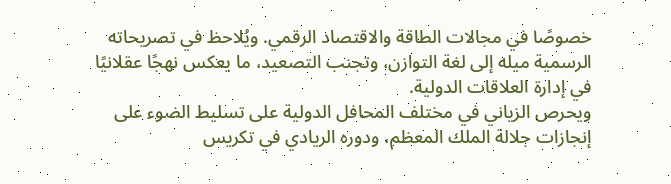خصوصًا في مجالات الطاقة والاقتصاد الرقمي. ويُلاحظ في تصريحاته الرسمية ميله إلى لغة التوازن، وتجنب التصعيد، ما يعكس نهجًا عقلانيًا في إدارة العلاقات الدولية.
ويحرص الزياني في مختلف المحافل الدولية على تسليط الضوء على إنجازات جلالة الملك المعظم، ودوره الريادي في تكريس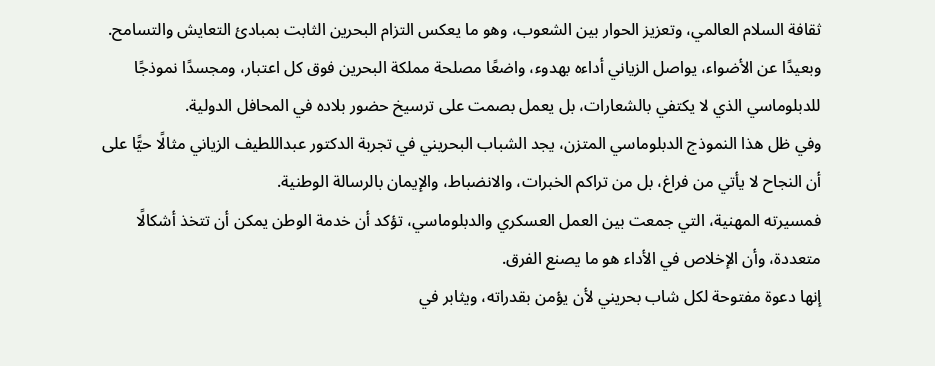ثقافة السلام العالمي، وتعزيز الحوار بين الشعوب، وهو ما يعكس التزام البحرين الثابت بمبادئ التعايش والتسامح. وبعيدًا عن الأضواء، يواصل الزياني أداءه بهدوء، واضعًا مصلحة مملكة البحرين فوق كل اعتبار، ومجسدًا نموذجًا للدبلوماسي الذي لا يكتفي بالشعارات، بل يعمل بصمت على ترسيخ حضور بلاده في المحافل الدولية.
وفي ظل هذا النموذج الدبلوماسي المتزن، يجد الشباب البحريني في تجربة الدكتور عبداللطيف الزياني مثالًا حيًّا على أن النجاح لا يأتي من فراغ، بل من تراكم الخبرات، والانضباط، والإيمان بالرسالة الوطنية.
فمسيرته المهنية، التي جمعت بين العمل العسكري والدبلوماسي، تؤكد أن خدمة الوطن يمكن أن تتخذ أشكالًا متعددة، وأن الإخلاص في الأداء هو ما يصنع الفرق.
إنها دعوة مفتوحة لكل شاب بحريني لأن يؤمن بقدراته، ويثابر في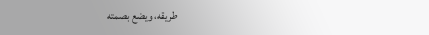طريقه، ويضع بصمته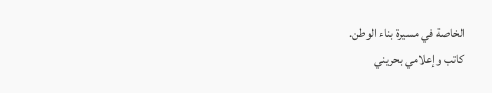الخاصة في مسيرة بناء الوطن.
كاتب وإعلامي بحريني